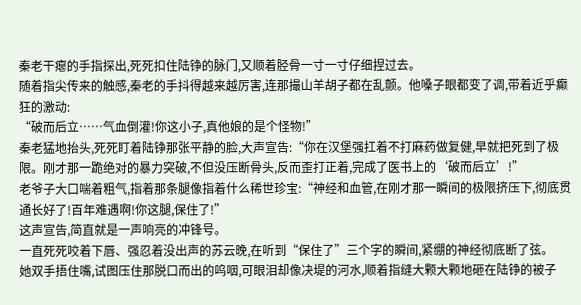秦老干瘪的手指探出,死死扣住陆铮的脉门,又顺着胫骨一寸一寸仔细捏过去。
随着指尖传来的触感,秦老的手抖得越来越厉害,连那撮山羊胡子都在乱颤。他嗓子眼都变了调,带着近乎癫狂的激动:
“破而后立……气血倒灌!你这小子,真他娘的是个怪物!”
秦老猛地抬头,死死盯着陆铮那张平静的脸,大声宣告:“你在汉堡强扛着不打麻药做复健,早就把死到了极限。刚才那一跪绝对的暴力突破,不但没压断骨头,反而歪打正着,完成了医书上的‘破而后立’!”
老爷子大口喘着粗气,指着那条腿像指着什么稀世珍宝:“神经和血管,在刚才那一瞬间的极限挤压下,彻底贯通长好了!百年难遇啊!你这腿,保住了!”
这声宣告,简直就是一声响亮的冲锋号。
一直死死咬着下唇、强忍着没出声的苏云晚,在听到“保住了”三个字的瞬间,紧绷的神经彻底断了弦。
她双手捂住嘴,试图压住那脱口而出的呜咽,可眼泪却像决堤的河水,顺着指缝大颗大颗地砸在陆铮的被子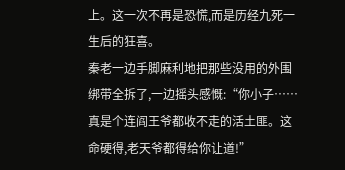上。这一次不再是恐慌,而是历经九死一生后的狂喜。
秦老一边手脚麻利地把那些没用的外围绑带全拆了,一边摇头感慨:“你小子……真是个连阎王爷都收不走的活土匪。这命硬得,老天爷都得给你让道!”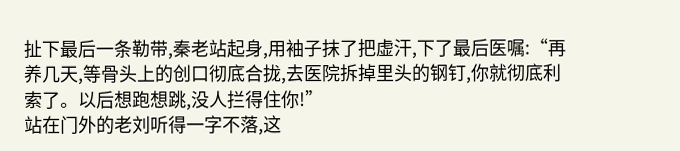扯下最后一条勒带,秦老站起身,用袖子抹了把虚汗,下了最后医嘱:“再养几天,等骨头上的创口彻底合拢,去医院拆掉里头的钢钉,你就彻底利索了。以后想跑想跳,没人拦得住你!”
站在门外的老刘听得一字不落,这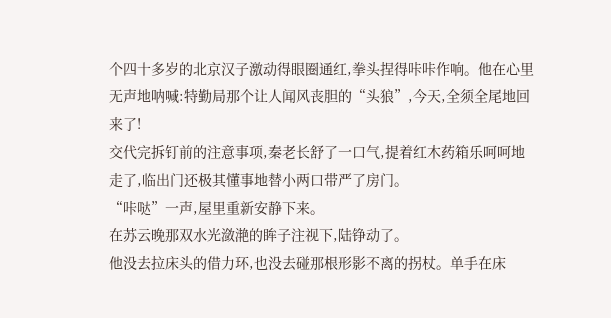个四十多岁的北京汉子激动得眼圈通红,拳头捏得咔咔作响。他在心里无声地呐喊:特勤局那个让人闻风丧胆的“头狼”,今天,全须全尾地回来了!
交代完拆钉前的注意事项,秦老长舒了一口气,提着红木药箱乐呵呵地走了,临出门还极其懂事地替小两口带严了房门。
“咔哒”一声,屋里重新安静下来。
在苏云晚那双水光潋滟的眸子注视下,陆铮动了。
他没去拉床头的借力环,也没去碰那根形影不离的拐杖。单手在床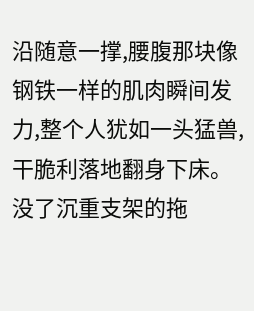沿随意一撑,腰腹那块像钢铁一样的肌肉瞬间发力,整个人犹如一头猛兽,干脆利落地翻身下床。
没了沉重支架的拖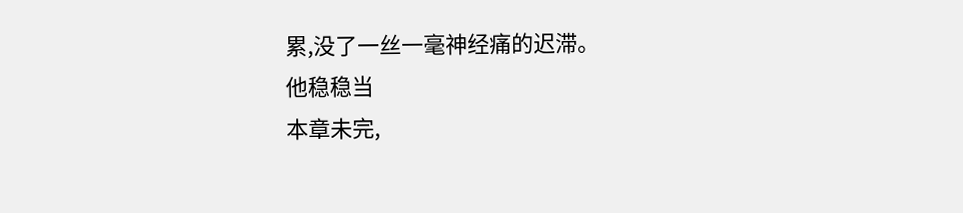累,没了一丝一毫神经痛的迟滞。
他稳稳当
本章未完,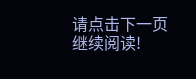请点击下一页继续阅读!